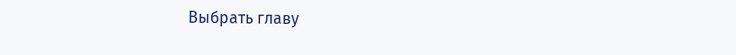Выбрать главу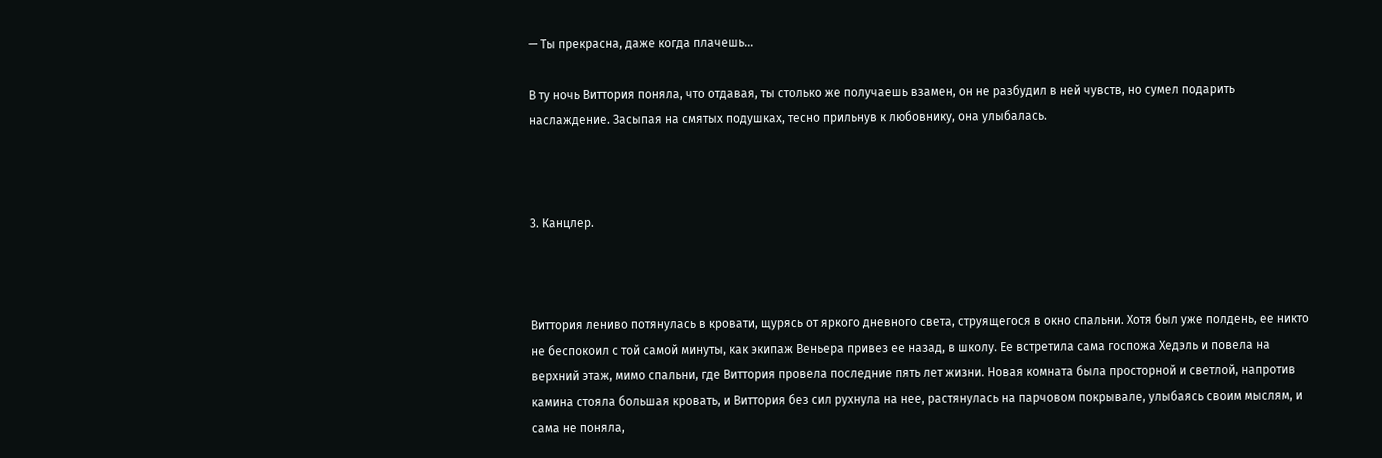— Ты прекрасна, даже когда плачешь…

В ту ночь Виттория поняла, что отдавая, ты столько же получаешь взамен, он не разбудил в ней чувств, но сумел подарить наслаждение. Засыпая на смятых подушках, тесно прильнув к любовнику, она улыбалась.



3. Канцлер.



Виттория лениво потянулась в кровати, щурясь от яркого дневного света, струящегося в окно спальни. Хотя был уже полдень, ее никто не беспокоил с той самой минуты, как экипаж Веньера привез ее назад, в школу. Ее встретила сама госпожа Хедэль и повела на верхний этаж, мимо спальни, где Виттория провела последние пять лет жизни. Новая комната была просторной и светлой, напротив камина стояла большая кровать, и Виттория без сил рухнула на нее, растянулась на парчовом покрывале, улыбаясь своим мыслям, и сама не поняла,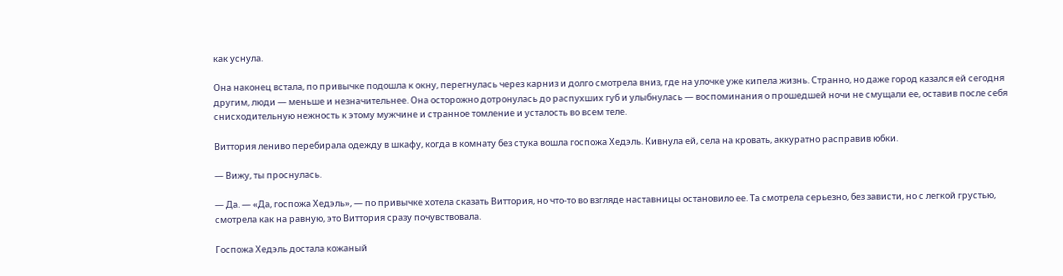как уснула.

Она наконец встала, по привычке подошла к окну, перегнулась через карниз и долго смотрела вниз, где на улочке уже кипела жизнь. Странно, но даже город казался ей сегодня другим, люди — меньше и незначительнее. Она осторожно дотронулась до распухших губ и улыбнулась — воспоминания о прошедшей ночи не смущали ее, оставив после себя снисходительную нежность к этому мужчине и странное томление и усталость во всем теле.

Виттория лениво перебирала одежду в шкафу, когда в комнату без стука вошла госпожа Хедэль. Кивнула ей, села на кровать, аккуратно расправив юбки.

— Вижу, ты проснулась.

— Да. — «Да, госпожа Хедэль», — по привычке хотела сказать Виттория, но что-то во взгляде наставницы остановило ее. Та смотрела серьезно, без зависти, но с легкой грустью, смотрела как на равную, это Виттория сразу почувствовала.

Госпожа Хедэль достала кожаный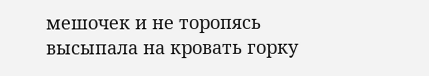мешочек и не торопясь высыпала на кровать горку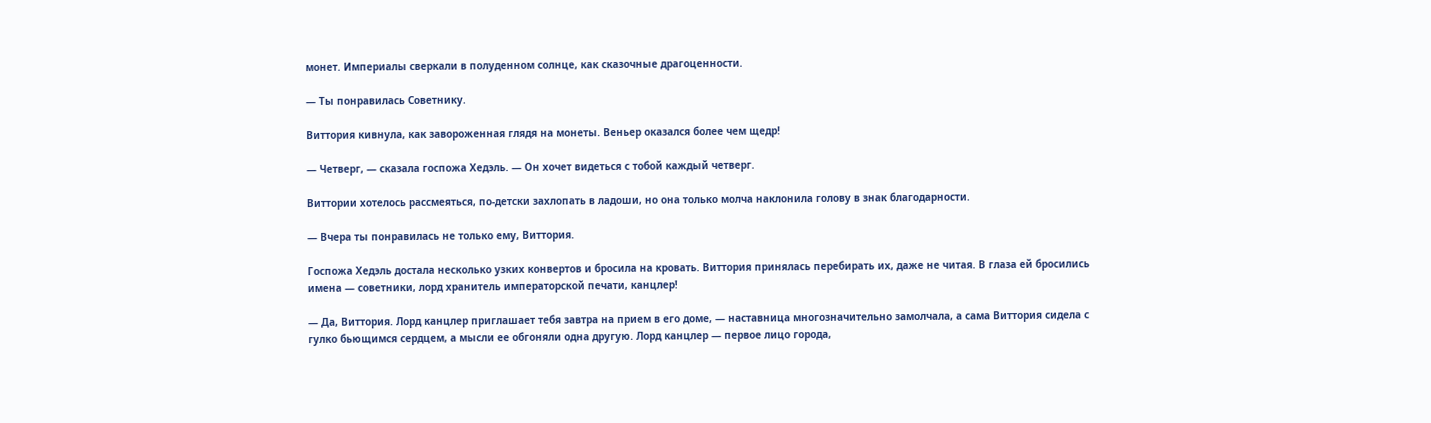монет. Империалы сверкали в полуденном солнце, как сказочные драгоценности.

— Ты понравилась Советнику.

Виттория кивнула, как завороженная глядя на монеты. Веньер оказался более чем щедр!

— Четверг, — сказала госпожа Хедэль. — Он хочет видеться с тобой каждый четверг.

Виттории хотелось рассмеяться, по-детски захлопать в ладоши, но она только молча наклонила голову в знак благодарности.

— Вчера ты понравилась не только ему, Виттория.

Госпожа Хедэль достала несколько узких конвертов и бросила на кровать. Виттория принялась перебирать их, даже не читая. В глаза ей бросились имена — советники, лорд хранитель императорской печати, канцлер!

— Да, Виттория. Лорд канцлер приглашает тебя завтра на прием в его доме, — наставница многозначительно замолчала, а сама Виттория сидела с гулко бьющимся сердцем, а мысли ее обгоняли одна другую. Лорд канцлер — первое лицо города,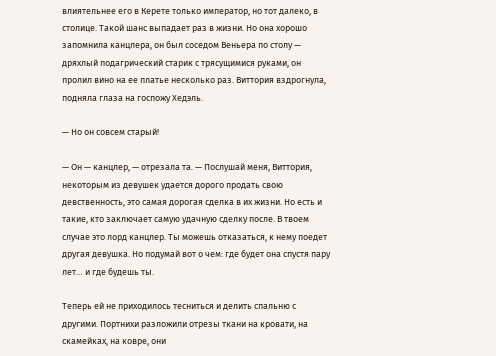влиятельнее его в Керете только император, но тот далеко, в столице. Такой шанс выпадает раз в жизни. Но она хорошо запомнила канцлера, он был соседом Веньера по столу — дряхлый подагрический старик с трясущимися руками, он пролил вино на ее платье несколько раз. Виттория вздрогнула, подняла глаза на госпожу Хедэль.

— Но он совсем старый!

— Он — канцлер, — отрезала та. — Послушай меня, Виттория, некоторым из девушек удается дорого продать свою девственность, это самая дорогая сделка в их жизни. Но есть и такие, кто заключает самую удачную сделку после. В твоем случае это лорд канцлер. Ты можешь отказаться, к нему поедет другая девушка. Но подумай вот о чем: где будет она спустя пару лет… и где будешь ты.

Теперь ей не приходилось тесниться и делить спальню с другими. Портнихи разложили отрезы ткани на кровати, на скамейках, на ковре, они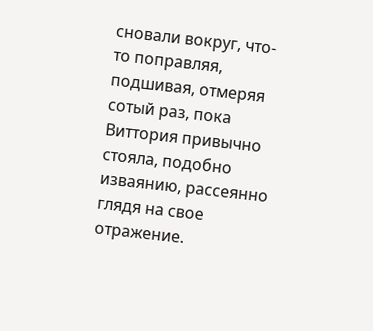сновали вокруг, что-то поправляя, подшивая, отмеряя сотый раз, пока Виттория привычно стояла, подобно изваянию, рассеянно глядя на свое отражение.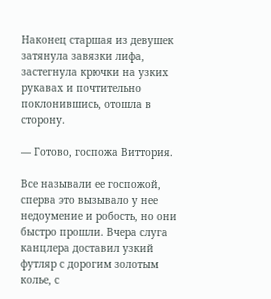Наконец старшая из девушек затянула завязки лифа, застегнула крючки на узких рукавах и почтительно поклонившись, отошла в сторону.

— Готово, госпожа Виттория.

Все называли ее госпожой, сперва это вызывало у нее недоумение и робость, но они быстро прошли. Вчера слуга канцлера доставил узкий футляр с дорогим золотым колье, с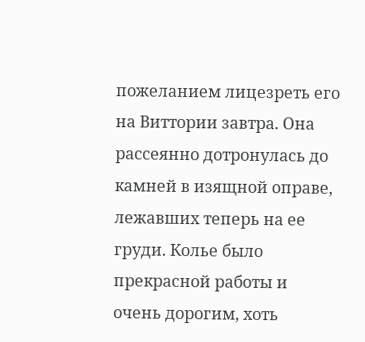пожеланием лицезреть его на Виттории завтра. Она рассеянно дотронулась до камней в изящной оправе, лежавших теперь на ее груди. Колье было прекрасной работы и очень дорогим, хоть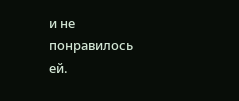и не понравилось ей.